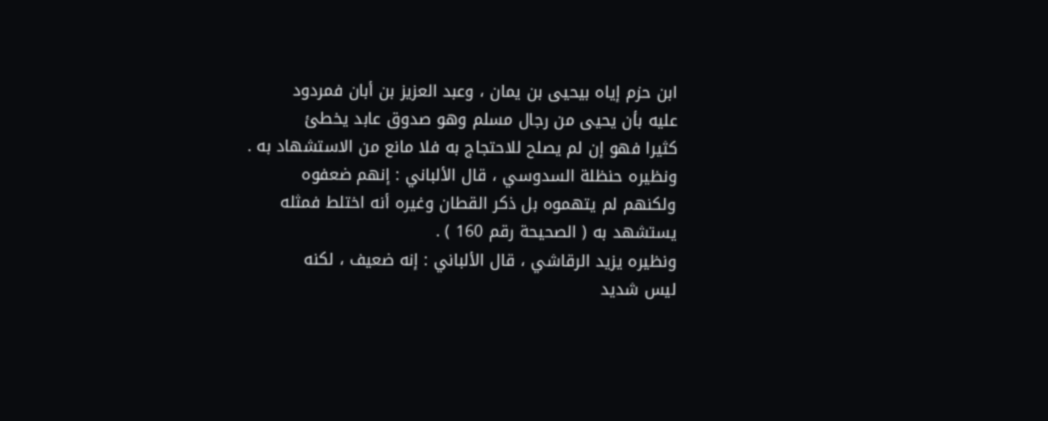ابن حزم إياه بيحيى بن يمان ، وعبد العزيز بن أبان فمردود
عليه بأن يحيى من رجال مسلم وهو صدوق عابد يخطئ
كثيرا فهو إن لم يصلح للاحتجاج به فلا مانع من الاستشهاد به .
ونظيره حنظلة السدوسي ، قال الألباني : إنهم ضعفوه
ولكنهم لم يتهموه بل ذكر القطان وغيره أنه اختلط فمثله
يستشهد به ( الصحيحة رقم 160 ) .
ونظيره يزيد الرقاشي ، قال الألباني : إنه ضعيف ، لكنه
ليس شديد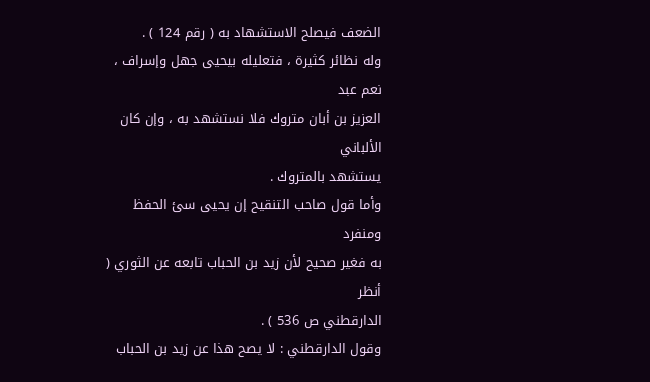الضعف فيصلح الاستشهاد به ( رقم 124 ) .
وله نظائر كثيرة ، فتعليله بيحيى جهل وإسراف ، نعم عبد
العزيز بن أبان متروك فلا نستشهد به ، وإن كان الألباني
يستشهد بالمتروك .
وأما قول صاحب التنقيح إن يحيى سئ الحفظ ومنفرد
به فغير صحيح لأن زيد بن الحباب تابعه عن الثوري ( أنظر
الدارقطني ص 536 ) .
وقول الدارقطني : لا يصح هذا عن زيد بن الحباب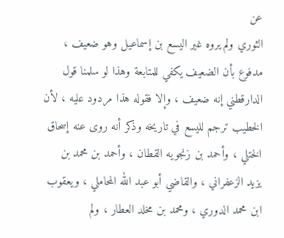عن
الثوري ولم يروه غير اليسع بن إسماعيل وهو ضعيف ،
مدفوع بأن الضعيف يكفي للمتابعة وهذا لو سلمنا قول
الدارقطني إنه ضعيف ، وإلا فقوله هذا مردود عليه ، لأن
الخطيب ترجم لليسع في تاريخه وذكر أنه روى عنه إسحاق
الختلي ، وأحمد بن زنجويه القطان ، وأحمد بن محمد بن
يزيد الزعفراني ، والقاضي أبو عبد الله المحاملي ، ويعقوب
ابن محمد الدوري ، ومحمد بن مخلد العطار ، ولم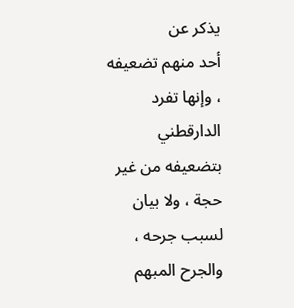يذكر عن
أحد منهم تضعيفه ، وإنها تفرد الدارقطني بتضعيفه من غير
حجة ، ولا بيان لسبب جرحه ، والجرح المبهم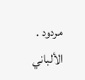مردود .
الألباني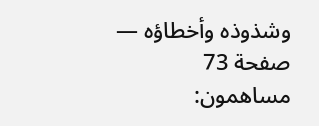وشذوذه وأخطاؤه — صفحة 73
مساهمون: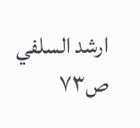ارشد السلفي
ص٧٣